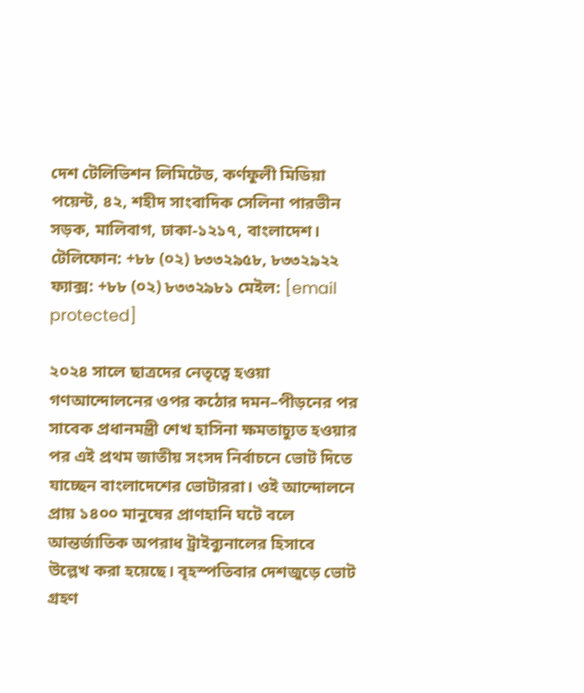দেশ টেলিভিশন লিমিটেড, কর্ণফুলী মিডিয়া পয়েন্ট, ৪২, শহীদ সাংবাদিক সেলিনা পারভীন সড়ক, মালিবাগ, ঢাকা-১২১৭, বাংলাদেশ।
টেলিফোন: +৮৮ (০২) ৮৩৩২৯৫৮, ৮৩৩২৯২২ ফ্যাক্স: +৮৮ (০২) ৮৩৩২৯৮১ মেইল: [email protected]

২০২৪ সালে ছাত্রদের নেতৃত্বে হওয়া গণআন্দোলনের ওপর কঠোর দমন–পীড়নের পর সাবেক প্রধানমন্ত্রী শেখ হাসিনা ক্ষমতাচ্যুত হওয়ার পর এই প্রথম জাতীয় সংসদ নির্বাচনে ভোট দিতে যাচ্ছেন বাংলাদেশের ভোটাররা। ওই আন্দোলনে প্রায় ১৪০০ মানুষের প্রাণহানি ঘটে বলে আন্তর্জাতিক অপরাধ ট্রাইব্যুনালের হিসাবে উল্লেখ করা হয়েছে। বৃহস্পতিবার দেশজুড়ে ভোট গ্রহণ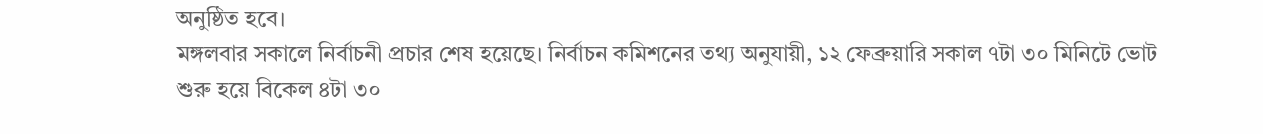অনুষ্ঠিত হবে।
মঙ্গলবার সকালে নির্বাচনী প্রচার শেষ হয়েছে। নির্বাচন কমিশনের তথ্য অনুযায়ী, ১২ ফেব্রুয়ারি সকাল ৭টা ৩০ মিনিটে ভোট শুরু হয়ে বিকেল ৪টা ৩০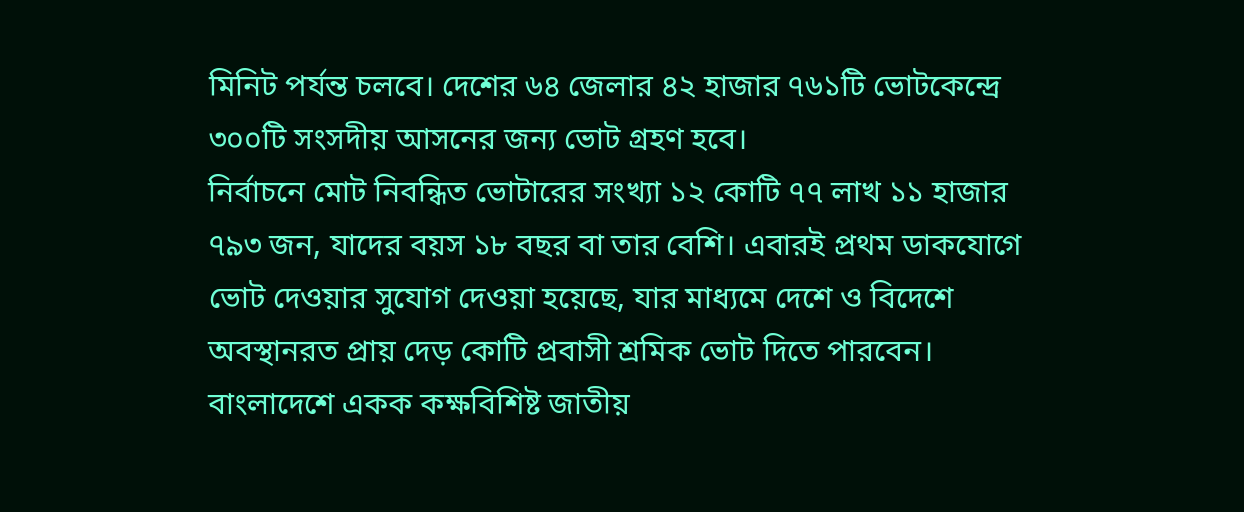মিনিট পর্যন্ত চলবে। দেশের ৬৪ জেলার ৪২ হাজার ৭৬১টি ভোটকেন্দ্রে ৩০০টি সংসদীয় আসনের জন্য ভোট গ্রহণ হবে।
নির্বাচনে মোট নিবন্ধিত ভোটারের সংখ্যা ১২ কোটি ৭৭ লাখ ১১ হাজার ৭৯৩ জন, যাদের বয়স ১৮ বছর বা তার বেশি। এবারই প্রথম ডাকযোগে ভোট দেওয়ার সুযোগ দেওয়া হয়েছে, যার মাধ্যমে দেশে ও বিদেশে অবস্থানরত প্রায় দেড় কোটি প্রবাসী শ্রমিক ভোট দিতে পারবেন।
বাংলাদেশে একক কক্ষবিশিষ্ট জাতীয়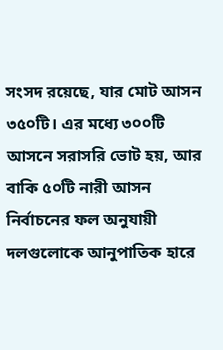সংসদ রয়েছে, যার মোট আসন ৩৫০টি। এর মধ্যে ৩০০টি আসনে সরাসরি ভোট হয়, আর বাকি ৫০টি নারী আসন নির্বাচনের ফল অনুযায়ী দলগুলোকে আনুপাতিক হারে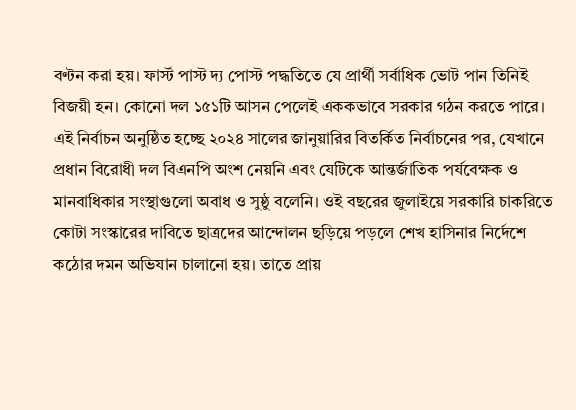বণ্টন করা হয়। ফার্স্ট পাস্ট দ্য পোস্ট পদ্ধতিতে যে প্রার্থী সর্বাধিক ভোট পান তিনিই বিজয়ী হন। কোনো দল ১৫১টি আসন পেলেই এককভাবে সরকার গঠন করতে পারে।
এই নির্বাচন অনুষ্ঠিত হচ্ছে ২০২৪ সালের জানুয়ারির বিতর্কিত নির্বাচনের পর, যেখানে প্রধান বিরোধী দল বিএনপি অংশ নেয়নি এবং যেটিকে আন্তর্জাতিক পর্যবেক্ষক ও মানবাধিকার সংস্থাগুলো অবাধ ও সুষ্ঠু বলেনি। ওই বছরের জুলাইয়ে সরকারি চাকরিতে কোটা সংস্কারের দাবিতে ছাত্রদের আন্দোলন ছড়িয়ে পড়লে শেখ হাসিনার নির্দেশে কঠোর দমন অভিযান চালানো হয়। তাতে প্রায়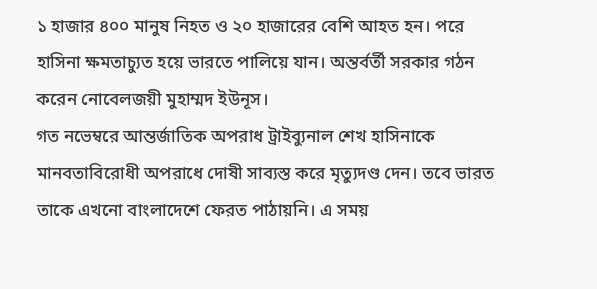১ হাজার ৪০০ মানুষ নিহত ও ২০ হাজারের বেশি আহত হন। পরে হাসিনা ক্ষমতাচ্যুত হয়ে ভারতে পালিয়ে যান। অন্তর্বর্তী সরকার গঠন করেন নোবেলজয়ী মুহাম্মদ ইউনূস।
গত নভেম্বরে আন্তর্জাতিক অপরাধ ট্রাইব্যুনাল শেখ হাসিনাকে মানবতাবিরোধী অপরাধে দোষী সাব্যস্ত করে মৃত্যুদণ্ড দেন। তবে ভারত তাকে এখনো বাংলাদেশে ফেরত পাঠায়নি। এ সময়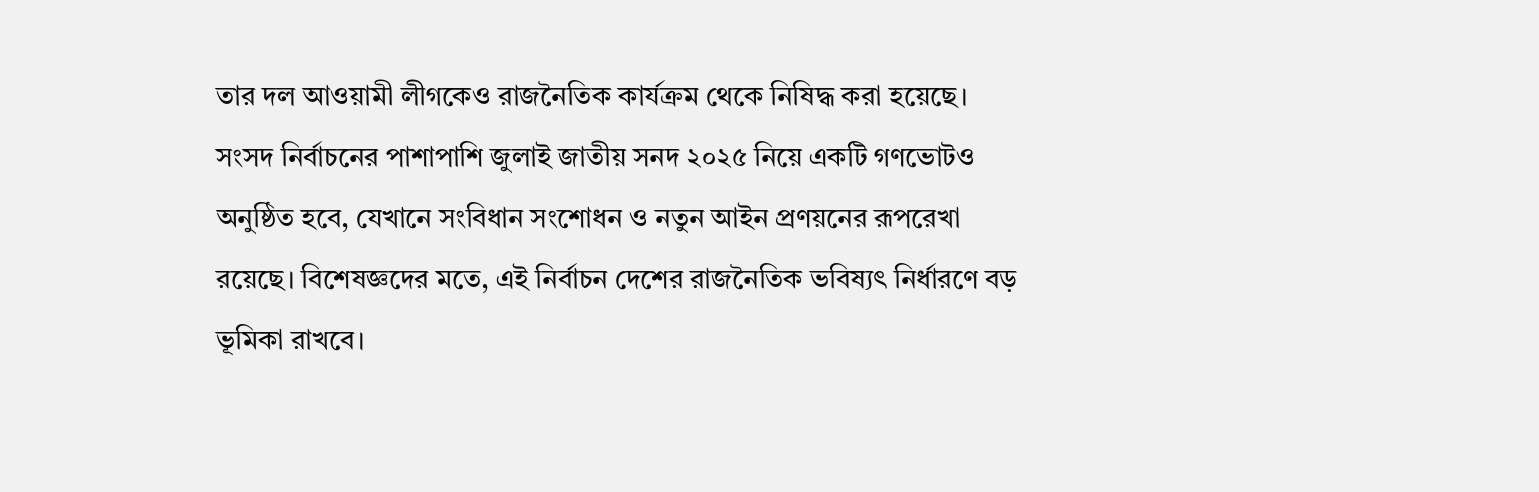তার দল আওয়ামী লীগকেও রাজনৈতিক কার্যক্রম থেকে নিষিদ্ধ করা হয়েছে।
সংসদ নির্বাচনের পাশাপাশি জুলাই জাতীয় সনদ ২০২৫ নিয়ে একটি গণভোটও অনুষ্ঠিত হবে, যেখানে সংবিধান সংশোধন ও নতুন আইন প্রণয়নের রূপরেখা রয়েছে। বিশেষজ্ঞদের মতে, এই নির্বাচন দেশের রাজনৈতিক ভবিষ্যৎ নির্ধারণে বড় ভূমিকা রাখবে।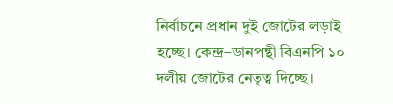নির্বাচনে প্রধান দুই জোটের লড়াই হচ্ছে। কেন্দ্র–ডানপন্থী বিএনপি ১০ দলীয় জোটের নেতৃত্ব দিচ্ছে।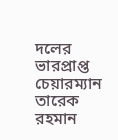দলের ভারপ্রাপ্ত চেয়ারম্যান তারেক রহমান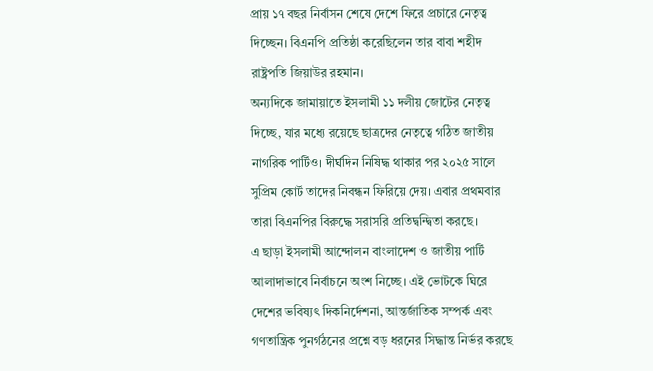প্রায় ১৭ বছর নির্বাসন শেষে দেশে ফিরে প্রচারে নেতৃত্ব দিচ্ছেন। বিএনপি প্রতিষ্ঠা করেছিলেন তার বাবা শহীদ রাষ্ট্রপতি জিয়াউর রহমান।
অন্যদিকে জামায়াতে ইসলামী ১১ দলীয় জোটের নেতৃত্ব দিচ্ছে, যার মধ্যে রয়েছে ছাত্রদের নেতৃত্বে গঠিত জাতীয় নাগরিক পার্টিও। দীর্ঘদিন নিষিদ্ধ থাকার পর ২০২৫ সালে সুপ্রিম কোর্ট তাদের নিবন্ধন ফিরিয়ে দেয়। এবার প্রথমবার তারা বিএনপির বিরুদ্ধে সরাসরি প্রতিদ্বন্দ্বিতা করছে।
এ ছাড়া ইসলামী আন্দোলন বাংলাদেশ ও জাতীয় পার্টি আলাদাভাবে নির্বাচনে অংশ নিচ্ছে। এই ভোটকে ঘিরে দেশের ভবিষ্যৎ দিকনির্দেশনা, আন্তর্জাতিক সম্পর্ক এবং গণতান্ত্রিক পুনর্গঠনের প্রশ্নে বড় ধরনের সিদ্ধান্ত নির্ভর করছে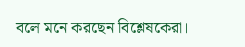বলে মনে করছেন বিশ্লেষকেরা।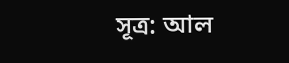সূত্র: আল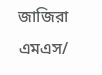জাজিরা
এমএস/